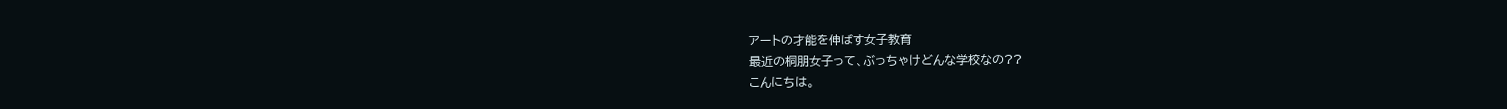アートの才能を伸ばす女子教育
最近の桐朋女子って、ぶっちゃけどんな学校なの??
こんにちは。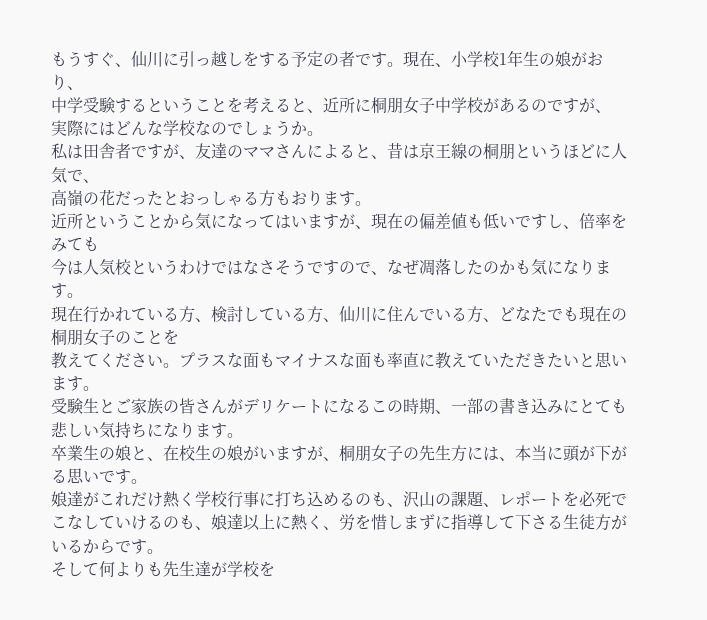もうすぐ、仙川に引っ越しをする予定の者です。現在、小学校1年生の娘がおり、
中学受験するということを考えると、近所に桐朋女子中学校があるのですが、
実際にはどんな学校なのでしょうか。
私は田舎者ですが、友達のママさんによると、昔は京王線の桐朋というほどに人気で、
高嶺の花だったとおっしゃる方もおります。
近所ということから気になってはいますが、現在の偏差値も低いですし、倍率をみても
今は人気校というわけではなさそうですので、なぜ凋落したのかも気になります。
現在行かれている方、検討している方、仙川に住んでいる方、どなたでも現在の桐朋女子のことを
教えてください。プラスな面もマイナスな面も率直に教えていただきたいと思います。
受験生とご家族の皆さんがデリケートになるこの時期、一部の書き込みにとても悲しい気持ちになります。
卒業生の娘と、在校生の娘がいますが、桐朋女子の先生方には、本当に頭が下がる思いです。
娘達がこれだけ熱く学校行事に打ち込めるのも、沢山の課題、レポートを必死でこなしていけるのも、娘達以上に熱く、労を惜しまずに指導して下さる生徒方がいるからです。
そして何よりも先生達が学校を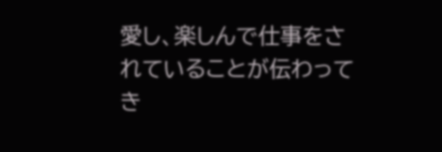愛し、楽しんで仕事をされていることが伝わってき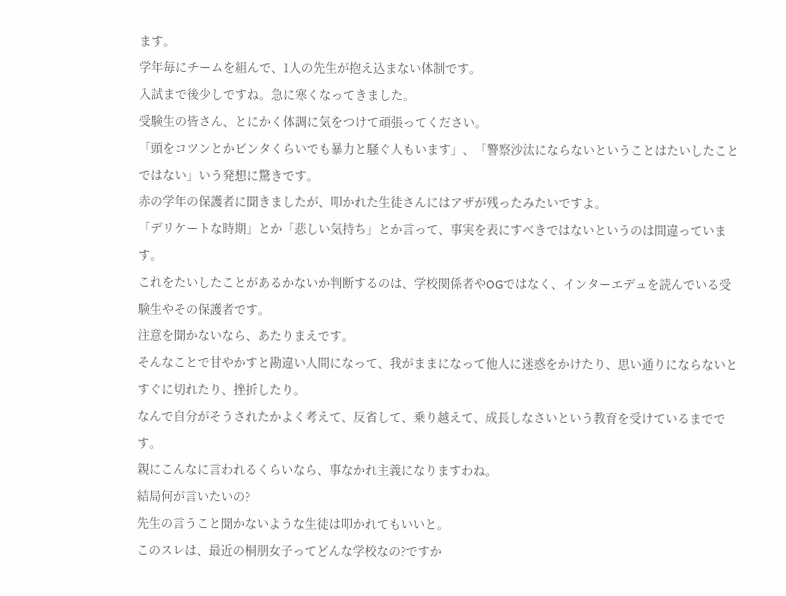ます。
学年毎にチームを組んで、1人の先生が抱え込まない体制です。
入試まで後少しですね。急に寒くなってきました。
受験生の皆さん、とにかく体調に気をつけて頑張ってください。
「頭をコツンとかビンタくらいでも暴力と騒ぐ人もいます」、「警察沙汰にならないということはたいしたことではない」いう発想に驚きです。
赤の学年の保護者に聞きましたが、叩かれた生徒さんにはアザが残ったみたいですよ。
「デリケートな時期」とか「悲しい気持ち」とか言って、事実を表にすべきではないというのは間違っています。
これをたいしたことがあるかないか判断するのは、学校関係者やOGではなく、インターエデュを読んでいる受験生やその保護者です。
注意を聞かないなら、あたりまえです。
そんなことで甘やかすと勘違い人間になって、我がままになって他人に迷惑をかけたり、思い通りにならないとすぐに切れたり、挫折したり。
なんで自分がそうされたかよく考えて、反省して、乗り越えて、成長しなさいという教育を受けているまでです。
親にこんなに言われるくらいなら、事なかれ主義になりますわね。
結局何が言いたいの?
先生の言うこと聞かないような生徒は叩かれてもいいと。
このスレは、最近の桐朋女子ってどんな学校なの?ですか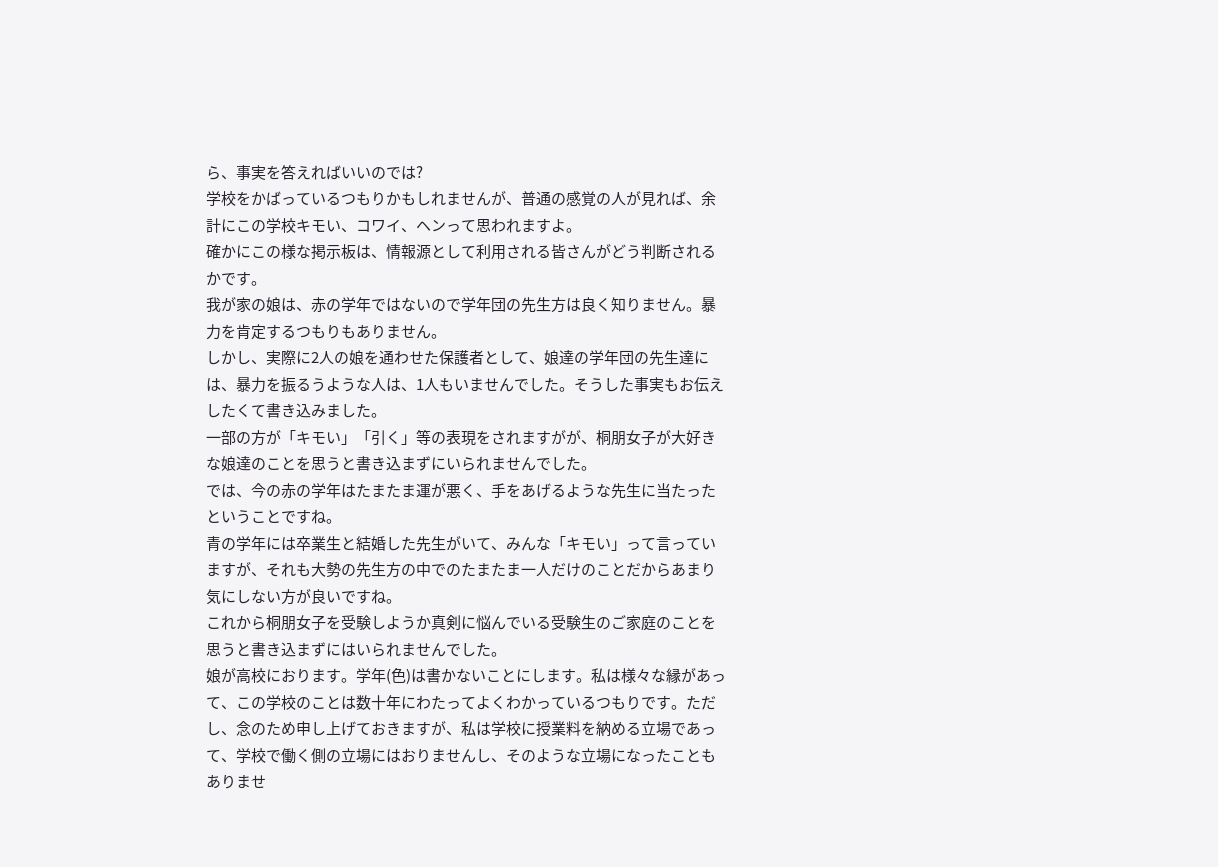ら、事実を答えればいいのでは?
学校をかばっているつもりかもしれませんが、普通の感覚の人が見れば、余計にこの学校キモい、コワイ、ヘンって思われますよ。
確かにこの様な掲示板は、情報源として利用される皆さんがどう判断されるかです。
我が家の娘は、赤の学年ではないので学年団の先生方は良く知りません。暴力を肯定するつもりもありません。
しかし、実際に2人の娘を通わせた保護者として、娘達の学年団の先生達には、暴力を振るうような人は、1人もいませんでした。そうした事実もお伝えしたくて書き込みました。
一部の方が「キモい」「引く」等の表現をされますがが、桐朋女子が大好きな娘達のことを思うと書き込まずにいられませんでした。
では、今の赤の学年はたまたま運が悪く、手をあげるような先生に当たったということですね。
青の学年には卒業生と結婚した先生がいて、みんな「キモい」って言っていますが、それも大勢の先生方の中でのたまたま一人だけのことだからあまり気にしない方が良いですね。
これから桐朋女子を受験しようか真剣に悩んでいる受験生のご家庭のことを思うと書き込まずにはいられませんでした。
娘が高校におります。学年(色)は書かないことにします。私は様々な縁があって、この学校のことは数十年にわたってよくわかっているつもりです。ただし、念のため申し上げておきますが、私は学校に授業料を納める立場であって、学校で働く側の立場にはおりませんし、そのような立場になったこともありませ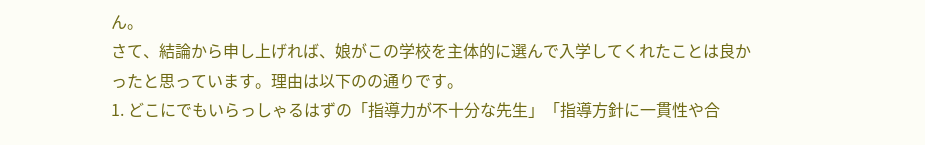ん。
さて、結論から申し上げれば、娘がこの学校を主体的に選んで入学してくれたことは良かったと思っています。理由は以下のの通りです。
1. どこにでもいらっしゃるはずの「指導力が不十分な先生」「指導方針に一貫性や合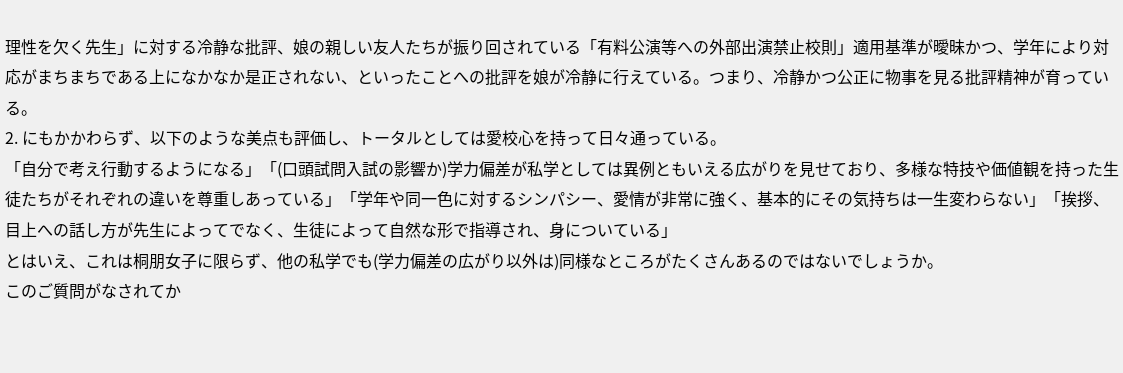理性を欠く先生」に対する冷静な批評、娘の親しい友人たちが振り回されている「有料公演等への外部出演禁止校則」適用基準が曖昧かつ、学年により対応がまちまちである上になかなか是正されない、といったことへの批評を娘が冷静に行えている。つまり、冷静かつ公正に物事を見る批評精神が育っている。
2. にもかかわらず、以下のような美点も評価し、トータルとしては愛校心を持って日々通っている。
「自分で考え行動するようになる」「(口頭試問入試の影響か)学力偏差が私学としては異例ともいえる広がりを見せており、多様な特技や価値観を持った生徒たちがそれぞれの違いを尊重しあっている」「学年や同一色に対するシンパシー、愛情が非常に強く、基本的にその気持ちは一生変わらない」「挨拶、目上への話し方が先生によってでなく、生徒によって自然な形で指導され、身についている」
とはいえ、これは桐朋女子に限らず、他の私学でも(学力偏差の広がり以外は)同様なところがたくさんあるのではないでしょうか。
このご質問がなされてか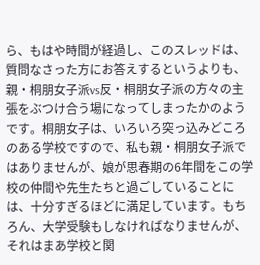ら、もはや時間が経過し、このスレッドは、質問なさった方にお答えするというよりも、親・桐朋女子派vs反・桐朋女子派の方々の主張をぶつけ合う場になってしまったかのようです。桐朋女子は、いろいろ突っ込みどころのある学校ですので、私も親・桐朋女子派ではありませんが、娘が思春期の6年間をこの学校の仲間や先生たちと過ごしていることには、十分すぎるほどに満足しています。もちろん、大学受験もしなければなりませんが、それはまあ学校と関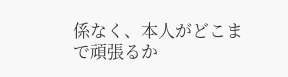係なく、本人がどこまで頑張るか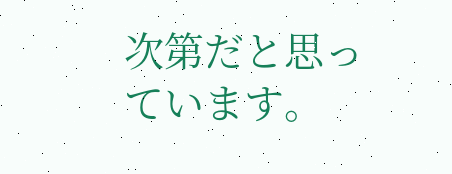次第だと思っています。